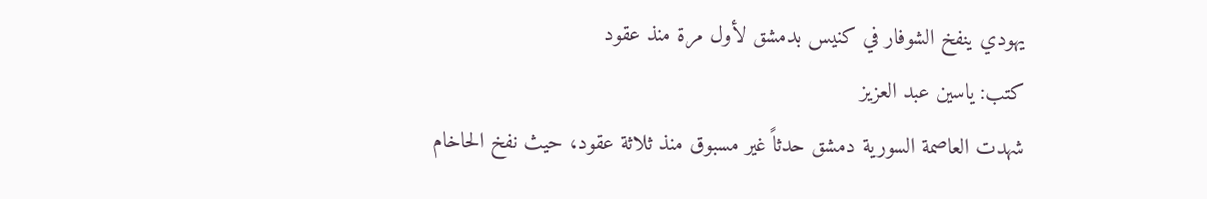يهودي ينفخ الشوفار في كنيس بدمشق لأول مرة منذ عقود
كتب: ياسين عبد العزيز
شهدت العاصمة السورية دمشق حدثاً غير مسبوق منذ ثلاثة عقود، حيث نفخ الحاخام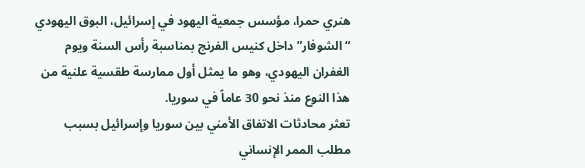هنري حمرا، مؤسس جمعية اليهود في إسرائيل، البوق اليهودي “الشوفار” داخل كنيس الفرنج بمناسبة رأس السنة ويوم الغفران اليهودي، وهو ما يمثل أول ممارسة طقسية علنية من هذا النوع منذ نحو 30 عاماً في سوريا.
تعثر محادثات الاتفاق الأمني بين سوريا وإسرائيل بسبب مطلب الممر الإنساني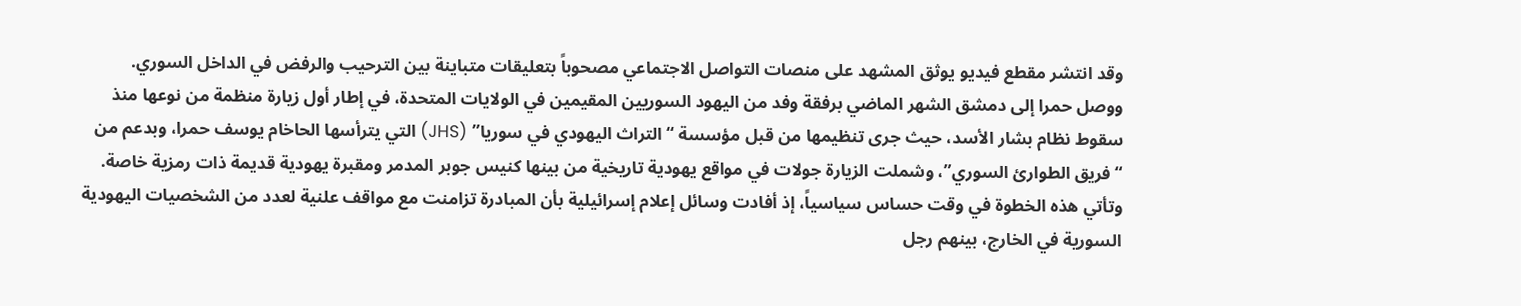وقد انتشر مقطع فيديو يوثق المشهد على منصات التواصل الاجتماعي مصحوباً بتعليقات متباينة بين الترحيب والرفض في الداخل السوري.
ووصل حمرا إلى دمشق الشهر الماضي برفقة وفد من اليهود السوريين المقيمين في الولايات المتحدة، في إطار أول زيارة منظمة من نوعها منذ سقوط نظام بشار الأسد، حيث جرى تنظيمها من قبل مؤسسة “التراث اليهودي في سوريا” (JHS) التي يترأسها الحاخام يوسف حمرا، وبدعم من “فريق الطوارئ السوري”، وشملت الزيارة جولات في مواقع يهودية تاريخية من بينها كنيس جوبر المدمر ومقبرة يهودية قديمة ذات رمزية خاصة.
وتأتي هذه الخطوة في وقت حساس سياسياً، إذ أفادت وسائل إعلام إسرائيلية بأن المبادرة تزامنت مع مواقف علنية لعدد من الشخصيات اليهودية السورية في الخارج، بينهم رجل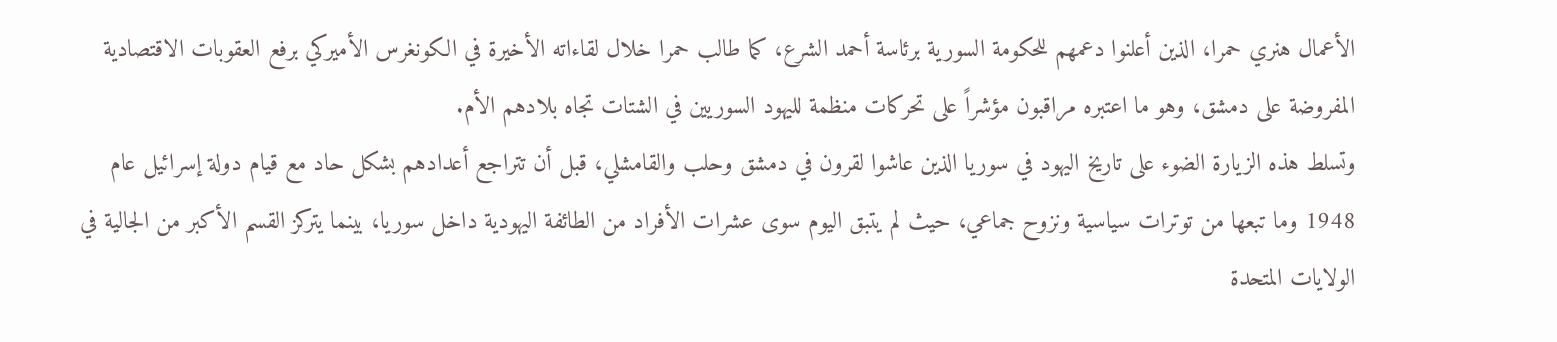الأعمال هنري حمرا، الذين أعلنوا دعمهم للحكومة السورية برئاسة أحمد الشرع، كما طالب حمرا خلال لقاءاته الأخيرة في الكونغرس الأميركي برفع العقوبات الاقتصادية المفروضة على دمشق، وهو ما اعتبره مراقبون مؤشراً على تحركات منظمة لليهود السوريين في الشتات تجاه بلادهم الأم.
وتسلط هذه الزيارة الضوء على تاريخ اليهود في سوريا الذين عاشوا لقرون في دمشق وحلب والقامشلي، قبل أن تتراجع أعدادهم بشكل حاد مع قيام دولة إسرائيل عام 1948 وما تبعها من توترات سياسية ونزوح جماعي، حيث لم يتبق اليوم سوى عشرات الأفراد من الطائفة اليهودية داخل سوريا، بينما يتركز القسم الأكبر من الجالية في الولايات المتحدة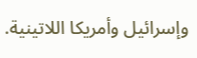وإسرائيل وأمريكا اللاتينية.